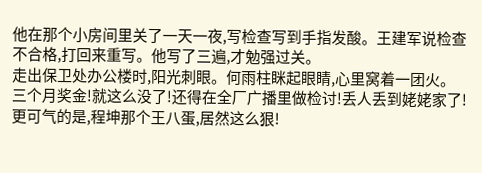他在那个小房间里关了一天一夜,写检查写到手指发酸。王建军说检查不合格,打回来重写。他写了三遍,才勉强过关。
走出保卫处办公楼时,阳光刺眼。何雨柱眯起眼睛,心里窝着一团火。
三个月奖金!就这么没了!还得在全厂广播里做检讨!丢人丢到姥姥家了!
更可气的是,程坤那个王八蛋,居然这么狠!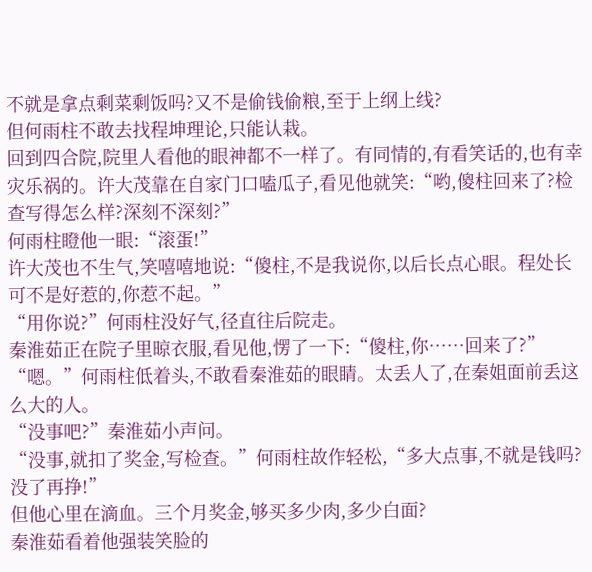不就是拿点剩菜剩饭吗?又不是偷钱偷粮,至于上纲上线?
但何雨柱不敢去找程坤理论,只能认栽。
回到四合院,院里人看他的眼神都不一样了。有同情的,有看笑话的,也有幸灾乐祸的。许大茂靠在自家门口嗑瓜子,看见他就笑:“哟,傻柱回来了?检查写得怎么样?深刻不深刻?”
何雨柱瞪他一眼:“滚蛋!”
许大茂也不生气,笑嘻嘻地说:“傻柱,不是我说你,以后长点心眼。程处长可不是好惹的,你惹不起。”
“用你说?”何雨柱没好气,径直往后院走。
秦淮茹正在院子里晾衣服,看见他,愣了一下:“傻柱,你……回来了?”
“嗯。”何雨柱低着头,不敢看秦淮茹的眼睛。太丢人了,在秦姐面前丢这么大的人。
“没事吧?”秦淮茹小声问。
“没事,就扣了奖金,写检查。”何雨柱故作轻松,“多大点事,不就是钱吗?没了再挣!”
但他心里在滴血。三个月奖金,够买多少肉,多少白面?
秦淮茹看着他强装笑脸的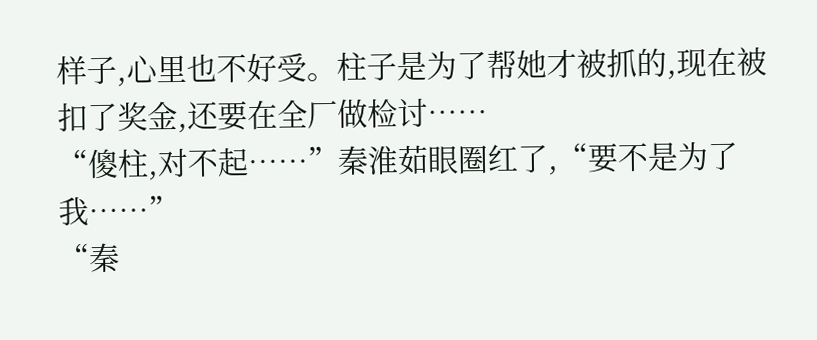样子,心里也不好受。柱子是为了帮她才被抓的,现在被扣了奖金,还要在全厂做检讨……
“傻柱,对不起……”秦淮茹眼圈红了,“要不是为了我……”
“秦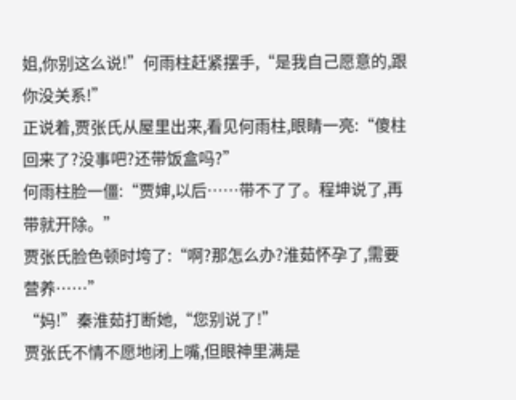姐,你别这么说!”何雨柱赶紧摆手,“是我自己愿意的,跟你没关系!”
正说着,贾张氏从屋里出来,看见何雨柱,眼睛一亮:“傻柱回来了?没事吧?还带饭盒吗?”
何雨柱脸一僵:“贾婶,以后……带不了了。程坤说了,再带就开除。”
贾张氏脸色顿时垮了:“啊?那怎么办?淮茹怀孕了,需要营养……”
“妈!”秦淮茹打断她,“您别说了!”
贾张氏不情不愿地闭上嘴,但眼神里满是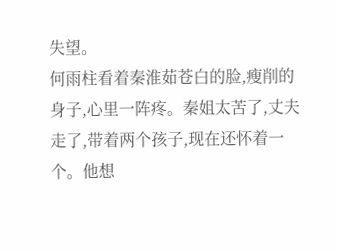失望。
何雨柱看着秦淮茹苍白的脸,瘦削的身子,心里一阵疼。秦姐太苦了,丈夫走了,带着两个孩子,现在还怀着一个。他想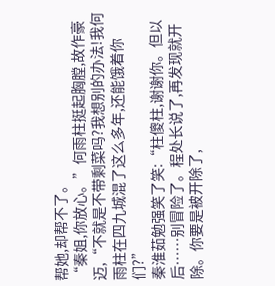帮她,却帮不了。
“秦姐,你放心。”何雨柱挺起胸膛,故作豪迈,“不就是不带剩菜吗?我想别的办法!我何雨柱在四九城混了这么多年,还能饿着你们?”
秦淮茹勉强笑了笑:“柱傻柱,谢谢你。但以后……别冒险了。程处长说了,再发现就开除。你要是被开除了,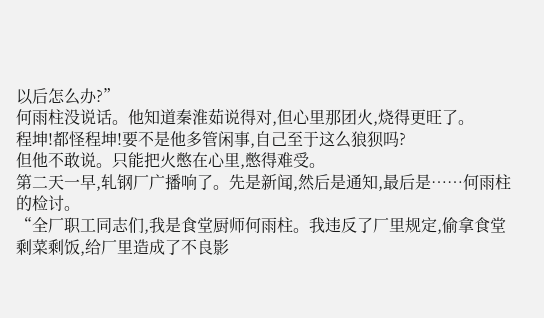以后怎么办?”
何雨柱没说话。他知道秦淮茹说得对,但心里那团火,烧得更旺了。
程坤!都怪程坤!要不是他多管闲事,自己至于这么狼狈吗?
但他不敢说。只能把火憋在心里,憋得难受。
第二天一早,轧钢厂广播响了。先是新闻,然后是通知,最后是……何雨柱的检讨。
“全厂职工同志们,我是食堂厨师何雨柱。我违反了厂里规定,偷拿食堂剩菜剩饭,给厂里造成了不良影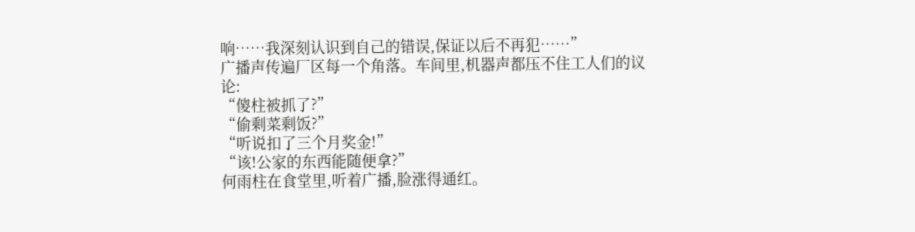响……我深刻认识到自己的错误,保证以后不再犯……”
广播声传遍厂区每一个角落。车间里,机器声都压不住工人们的议论:
“傻柱被抓了?”
“偷剩菜剩饭?”
“听说扣了三个月奖金!”
“该!公家的东西能随便拿?”
何雨柱在食堂里,听着广播,脸涨得通红。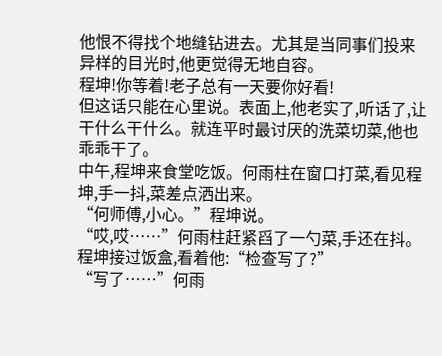他恨不得找个地缝钻进去。尤其是当同事们投来异样的目光时,他更觉得无地自容。
程坤!你等着!老子总有一天要你好看!
但这话只能在心里说。表面上,他老实了,听话了,让干什么干什么。就连平时最讨厌的洗菜切菜,他也乖乖干了。
中午,程坤来食堂吃饭。何雨柱在窗口打菜,看见程坤,手一抖,菜差点洒出来。
“何师傅,小心。”程坤说。
“哎,哎……”何雨柱赶紧舀了一勺菜,手还在抖。
程坤接过饭盒,看着他:“检查写了?”
“写了……”何雨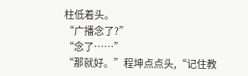柱低着头。
“广播念了?”
“念了……”
“那就好。”程坤点点头,“记住教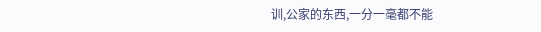训,公家的东西,一分一毫都不能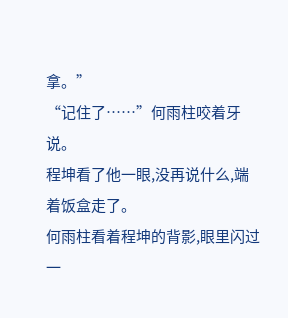拿。”
“记住了……”何雨柱咬着牙说。
程坤看了他一眼,没再说什么,端着饭盒走了。
何雨柱看着程坤的背影,眼里闪过一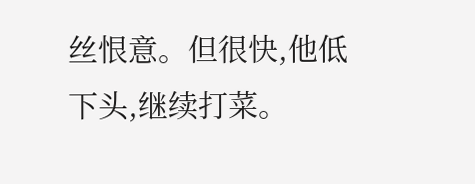丝恨意。但很快,他低下头,继续打菜。